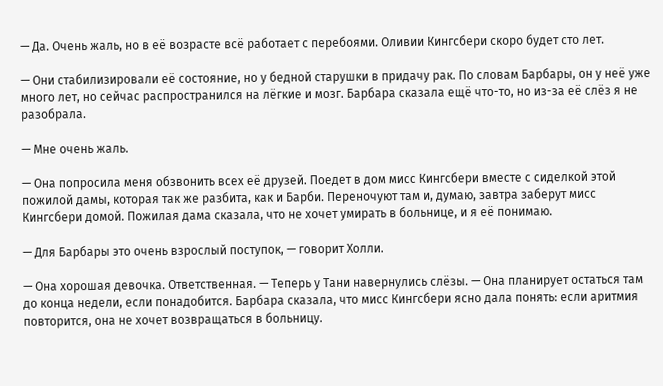— Да. Очень жаль, но в её возрасте всё работает с перебоями. Оливии Кингсбери скоро будет сто лет.

— Они стабилизировали её состояние, но у бедной старушки в придачу рак. По словам Барбары, он у неё уже много лет, но сейчас распространился на лёгкие и мозг. Барбара сказала ещё что-то, но из-за её слёз я не разобрала.

— Мне очень жаль.

— Она попросила меня обзвонить всех её друзей. Поедет в дом мисс Кингсбери вместе с сиделкой этой пожилой дамы, которая так же разбита, как и Барби. Переночуют там и, думаю, завтра заберут мисс Кингсбери домой. Пожилая дама сказала, что не хочет умирать в больнице, и я её понимаю.

— Для Барбары это очень взрослый поступок, — говорит Холли.

— Она хорошая девочка. Ответственная. — Теперь у Тани навернулись слёзы. — Она планирует остаться там до конца недели, если понадобится. Барбара сказала, что мисс Кингсбери ясно дала понять: если аритмия повторится, она не хочет возвращаться в больницу.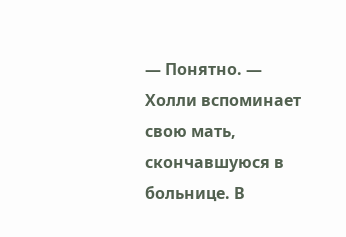— Понятно. — Холли вспоминает свою мать, скончавшуюся в больнице. В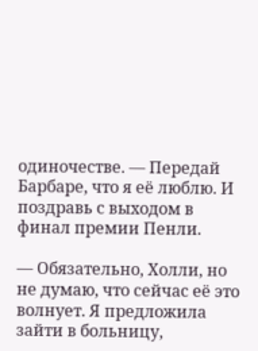одиночестве. — Передай Барбаре, что я её люблю. И поздравь с выходом в финал премии Пенли.

— Обязательно, Холли, но не думаю, что сейчас её это волнует. Я предложила зайти в больницу,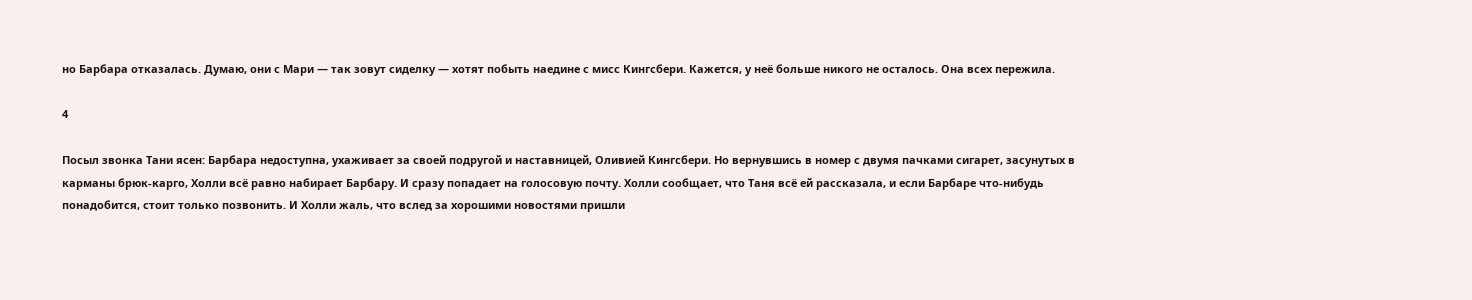но Барбара отказалась. Думаю, они с Мари — так зовут сиделку — хотят побыть наедине с мисс Кингсбери. Кажется, у неё больше никого не осталось. Она всех пережила.

4

Посыл звонка Тани ясен: Барбара недоступна, ухаживает за своей подругой и наставницей, Оливией Кингсбери. Но вернувшись в номер с двумя пачками сигарет, засунутых в карманы брюк-карго, Холли всё равно набирает Барбару. И сразу попадает на голосовую почту. Холли сообщает, что Таня всё ей рассказала, и если Барбаре что-нибудь понадобится, стоит только позвонить. И Холли жаль, что вслед за хорошими новостями пришли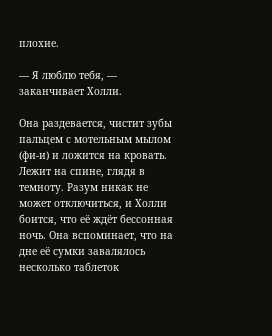плохие.

— Я люблю тебя, — заканчивает Холли.

Она раздевается, чистит зубы пальцем с мотельным мылом (фи-и) и ложится на кровать. Лежит на спине, глядя в темноту. Разум никак не может отключиться, и Холли боится, что её ждёт бессонная ночь. Она вспоминает, что на дне её сумки завалялось несколько таблеток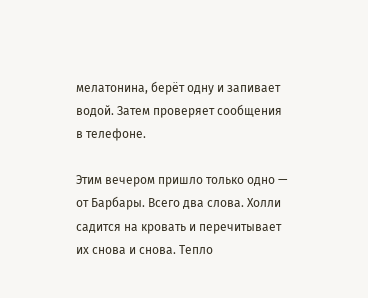мелатонина, берёт одну и запивает водой. Затем проверяет сообщения в телефоне.

Этим вечером пришло только одно — от Барбары. Всего два слова. Холли садится на кровать и перечитывает их снова и снова. Тепло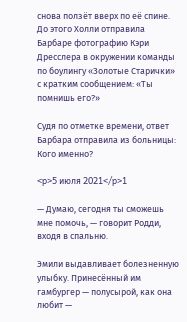снова ползёт вверх по её спине. До этого Холли отправила Барбаре фотографию Кэри Дресслера в окружении команды по боулингу «Золотые Старички» с кратким сообщением: «Ты помнишь его?»

Судя по отметке времени, ответ Барбара отправила из больницы: Кого именно?

<p>5 июля 2021</p>1

— Думаю, сегодня ты сможешь мне помочь, — говорит Родди, входя в спальню.

Эмили выдавливает болезненную улыбку. Принесённый им гамбургер — полусырой, как она любит —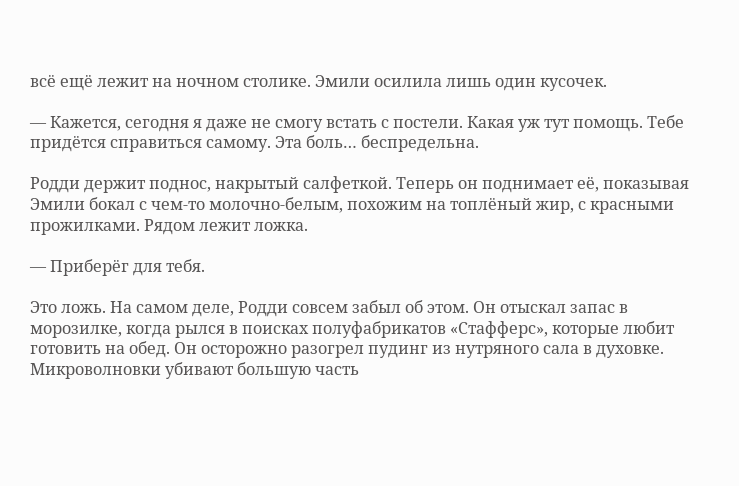всё ещё лежит на ночном столике. Эмили осилила лишь один кусочек.

— Кажется, сегодня я даже не смогу встать с постели. Какая уж тут помощь. Тебе придётся справиться самому. Эта боль… беспредельна.

Родди держит поднос, накрытый салфеткой. Теперь он поднимает её, показывая Эмили бокал с чем-то молочно-белым, похожим на топлёный жир, с красными прожилками. Рядом лежит ложка.

— Приберёг для тебя.

Это ложь. На самом деле, Родди совсем забыл об этом. Он отыскал запас в морозилке, когда рылся в поисках полуфабрикатов «Стафферс», которые любит готовить на обед. Он осторожно разогрел пудинг из нутряного сала в духовке. Микроволновки убивают большую часть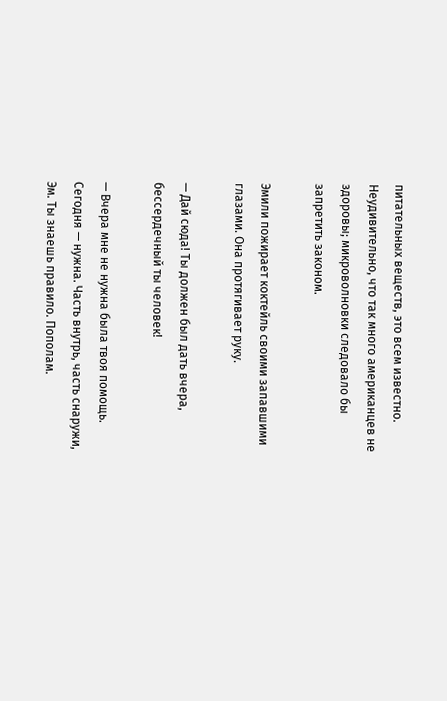питательных веществ, это всем известно. Неудивительно, что так много американцев не здоровы; микроволновки следовало бы запретить законом.

Эмили пожирает коктейль своими запавшими глазами. Она протягивает руку.

— Дай сюда! Ты должен был дать вчера, бессердечный ты человек!

— Вчера мне не нужна была твоя помощь. Сегодня — нужна. Часть внутрь, часть снаружи, Эм. Ты знаешь правило. Пополам.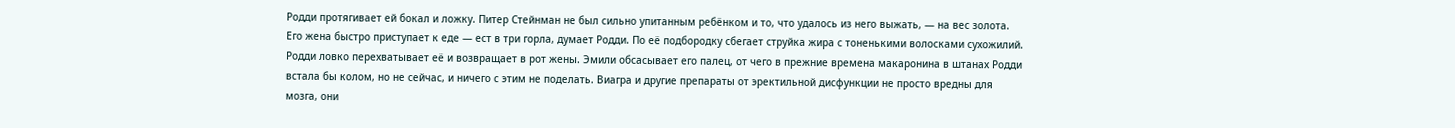Родди протягивает ей бокал и ложку. Питер Стейнман не был сильно упитанным ребёнком и то, что удалось из него выжать, — на вес золота. Его жена быстро приступает к еде — ест в три горла, думает Родди. По её подбородку сбегает струйка жира с тоненькими волосками сухожилий. Родди ловко перехватывает её и возвращает в рот жены. Эмили обсасывает его палец, от чего в прежние времена макаронина в штанах Родди встала бы колом, но не сейчас, и ничего с этим не поделать. Виагра и другие препараты от эректильной дисфункции не просто вредны для мозга, они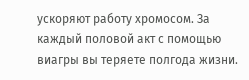ускоряют работу хромосом. За каждый половой акт с помощью виагры вы теряете полгода жизни.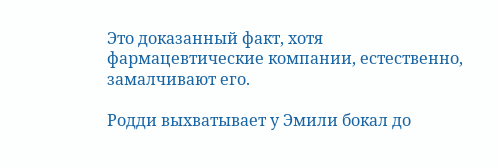Это доказанный факт, хотя фармацевтические компании, естественно, замалчивают его.

Родди выхватывает у Эмили бокал до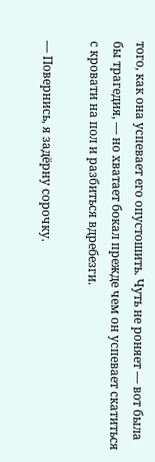того, как она успевает его опустошить. Чуть не роняет — вот была бы трагедия, — но хватает бокал прежде чем он успевает скатиться с кровати на пол и разбиться вдребезги.

— Повернись, я задёрну сорочку.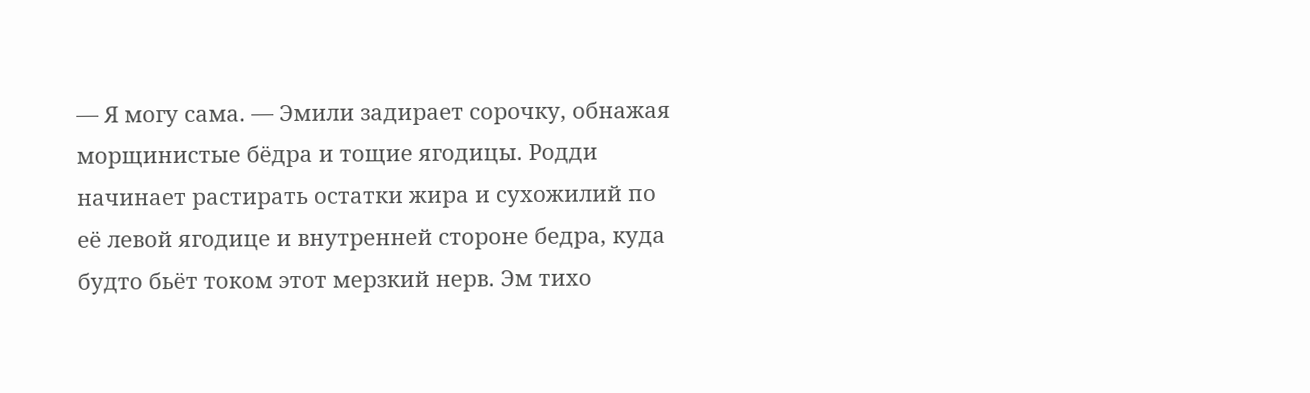— Я могу сама. — Эмили задирает сорочку, обнажая морщинистые бёдра и тощие ягодицы. Родди начинает растирать остатки жира и сухожилий по её левой ягодице и внутренней стороне бедра, куда будто бьёт током этот мерзкий нерв. Эм тихо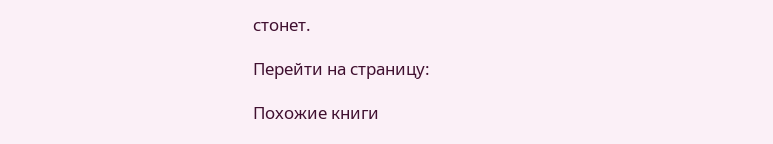стонет.

Перейти на страницу:

Похожие книги